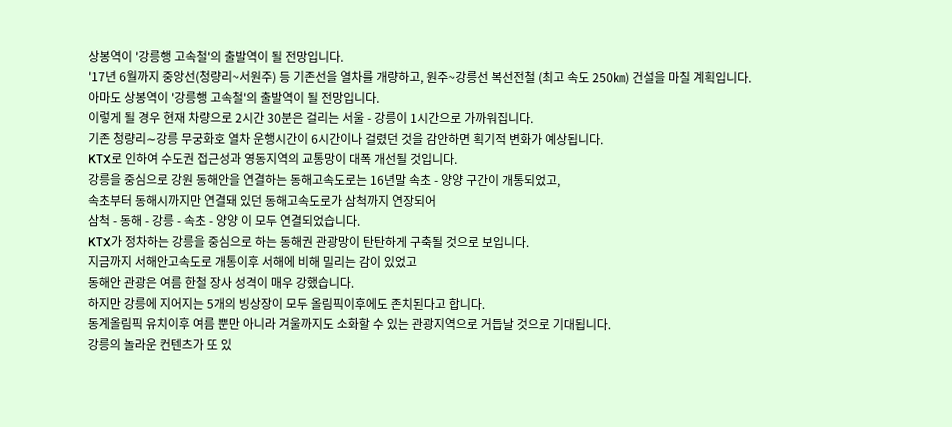상봉역이 '강릉행 고속철'의 출발역이 될 전망입니다.
'17년 6월까지 중앙선(청량리~서원주) 등 기존선을 열차를 개량하고, 원주~강릉선 복선전철 (최고 속도 250㎞) 건설을 마칠 계획입니다.
아마도 상봉역이 '강릉행 고속철'의 출발역이 될 전망입니다.
이렇게 될 경우 현재 차량으로 2시간 30분은 걸리는 서울 - 강릉이 1시간으로 가까워집니다.
기존 청량리∼강릉 무궁화호 열차 운행시간이 6시간이나 걸렸던 것을 감안하면 획기적 변화가 예상됩니다.
KTX로 인하여 수도권 접근성과 영동지역의 교통망이 대폭 개선될 것입니다.
강릉을 중심으로 강원 동해안을 연결하는 동해고속도로는 16년말 속초 - 양양 구간이 개통되었고,
속초부터 동해시까지만 연결돼 있던 동해고속도로가 삼척까지 연장되어
삼척 - 동해 - 강릉 - 속초 - 양양 이 모두 연결되었습니다.
KTX가 정차하는 강릉을 중심으로 하는 동해권 관광망이 탄탄하게 구축될 것으로 보입니다.
지금까지 서해안고속도로 개통이후 서해에 비해 밀리는 감이 있었고
동해안 관광은 여름 한철 장사 성격이 매우 강했습니다.
하지만 강릉에 지어지는 5개의 빙상장이 모두 올림픽이후에도 존치된다고 합니다.
동계올림픽 유치이후 여름 뿐만 아니라 겨울까지도 소화할 수 있는 관광지역으로 거듭날 것으로 기대됩니다.
강릉의 놀라운 컨텐츠가 또 있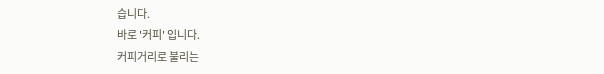습니다.
바로 '커피' 입니다.
커피거리로 불리는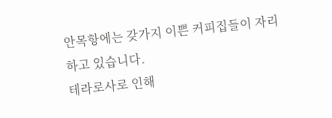안목항에는 갖가지 이쁜 커피집들이 자리하고 있습니다.
테라로사로 인해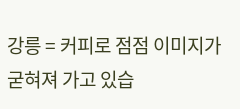강릉 = 커피로 점점 이미지가 굳혀져 가고 있습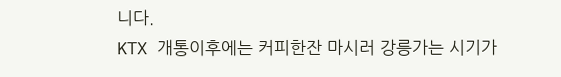니다.
KTX 개통이후에는 커피한잔 마시러 강릉가는 시기가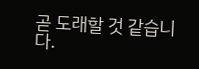곧 도래할 것 같습니다.